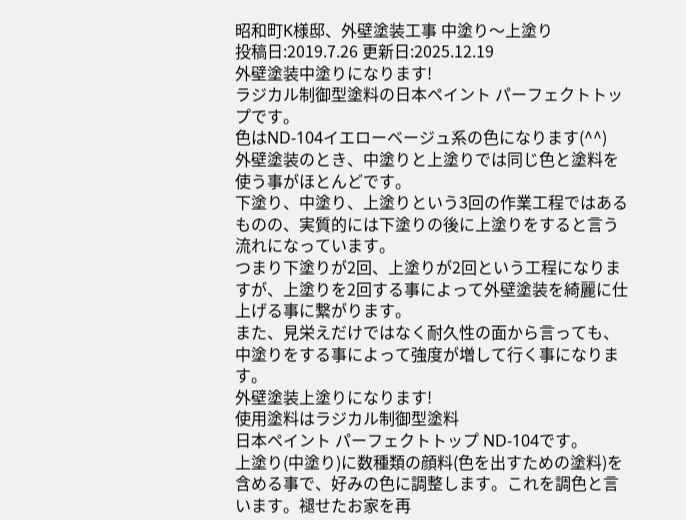昭和町K様邸、外壁塗装工事 中塗り〜上塗り
投稿日:2019.7.26 更新日:2025.12.19
外壁塗装中塗りになります!
ラジカル制御型塗料の日本ペイント パーフェクトトップです。
色はND-104イエローベージュ系の色になります(^^)
外壁塗装のとき、中塗りと上塗りでは同じ色と塗料を使う事がほとんどです。
下塗り、中塗り、上塗りという3回の作業工程ではあるものの、実質的には下塗りの後に上塗りをすると言う流れになっています。
つまり下塗りが2回、上塗りが2回という工程になりますが、上塗りを2回する事によって外壁塗装を綺麗に仕上げる事に繋がります。
また、見栄えだけではなく耐久性の面から言っても、中塗りをする事によって強度が増して行く事になります。
外壁塗装上塗りになります!
使用塗料はラジカル制御型塗料
日本ペイント パーフェクトトップ ND-104です。
上塗り(中塗り)に数種類の顔料(色を出すための塗料)を含める事で、好みの色に調整します。これを調色と言います。褪せたお家を再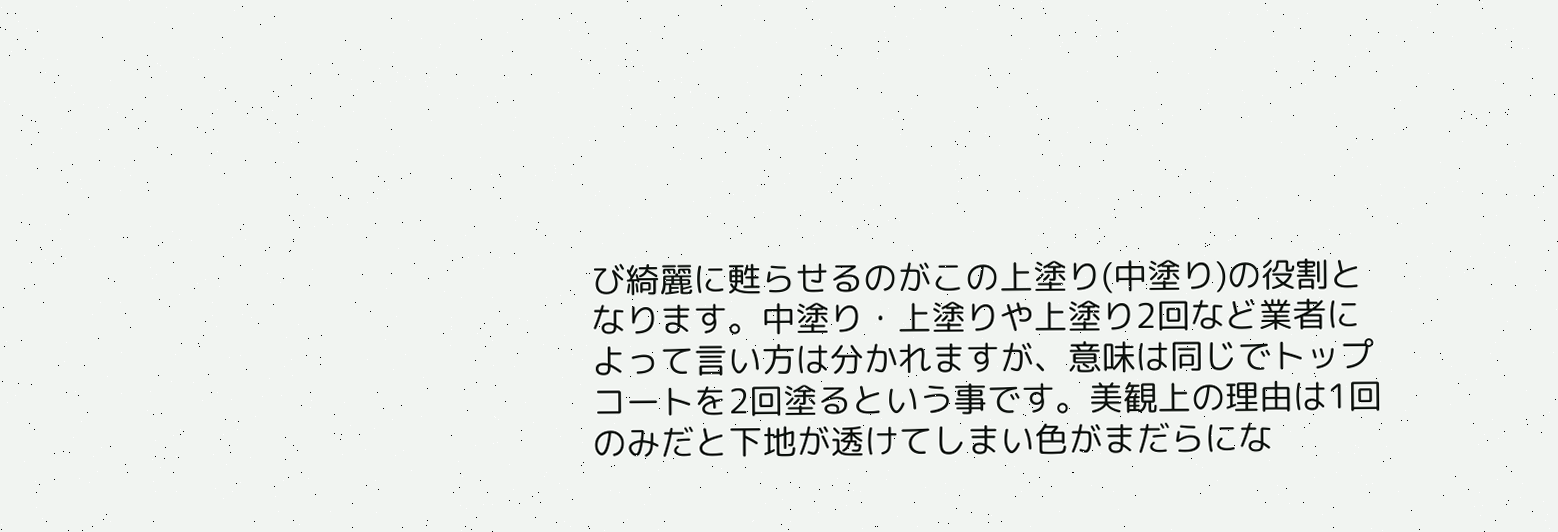び綺麗に甦らせるのがこの上塗り(中塗り)の役割となります。中塗り・上塗りや上塗り2回など業者によって言い方は分かれますが、意味は同じでトップコートを2回塗るという事です。美観上の理由は1回のみだと下地が透けてしまい色がまだらにな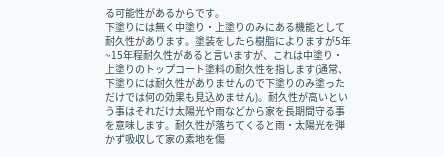る可能性があるからです。
下塗りには無く中塗り・上塗りのみにある機能として耐久性があります。塗装をしたら樹脂によりますが5年~15年程耐久性があると言いますが、これは中塗り・上塗りのトップコート塗料の耐久性を指します(通常、下塗りには耐久性がありませんので下塗りのみ塗っただけでは何の効果も見込めません)。耐久性が高いという事はそれだけ太陽光や雨などから家を長期間守る事を意味します。耐久性が落ちてくると雨・太陽光を弾かず吸収して家の素地を傷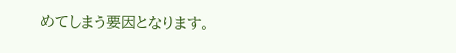めてしまう要因となります。